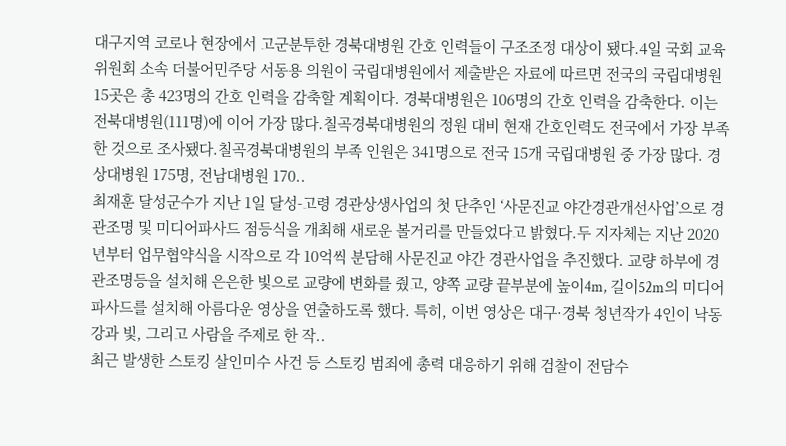대구지역 코로나 현장에서 고군분투한 경북대병원 간호 인력들이 구조조정 대상이 됐다.4일 국회 교육위원회 소속 더불어민주당 서동용 의원이 국립대병원에서 제출받은 자료에 따르면 전국의 국립대병원 15곳은 총 423명의 간호 인력을 감축할 계획이다. 경북대병원은 106명의 간호 인력을 감축한다. 이는 전북대병원(111명)에 이어 가장 많다.칠곡경북대병원의 정원 대비 현재 간호인력도 전국에서 가장 부족한 것으로 조사됐다.칠곡경북대병원의 부족 인원은 341명으로 전국 15개 국립대병원 중 가장 많다. 경상대병원 175명, 전남대병원 170..
최재훈 달성군수가 지난 1일 달성-고령 경관상생사업의 첫 단추인 ‘사문진교 야간경관개선사업’으로 경관조명 및 미디어파사드 점등식을 개최해 새로운 볼거리를 만들었다고 밝혔다.두 지자체는 지난 2020년부터 업무협약식을 시작으로 각 10억씩 분담해 사문진교 야간 경관사업을 추진했다. 교량 하부에 경관조명등을 설치해 은은한 빛으로 교량에 변화를 줬고, 양쪽 교량 끝부분에 높이4m, 길이52m의 미디어파사드를 설치해 아름다운 영상을 연출하도록 했다. 특히, 이번 영상은 대구·경북 청년작가 4인이 낙동강과 빛, 그리고 사람을 주제로 한 작..
최근 발생한 스토킹 살인미수 사건 등 스토킹 범죄에 총력 대응하기 위해 검찰이 전담수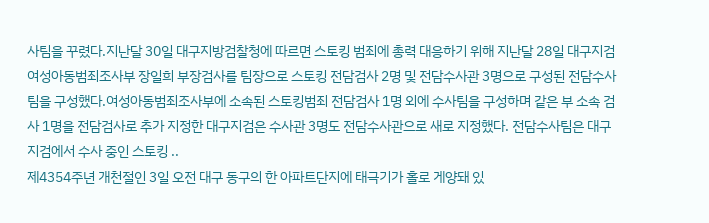사팀을 꾸렸다.지난달 30일 대구지방검찰청에 따르면 스토킹 범죄에 총력 대응하기 위해 지난달 28일 대구지검 여성아동범죄조사부 장일희 부장검사를 팀장으로 스토킹 전담검사 2명 및 전담수사관 3명으로 구성된 전담수사팀을 구성했다.여성아동범죄조사부에 소속된 스토킹범죄 전담검사 1명 외에 수사팀을 구성하며 같은 부 소속 검사 1명을 전담검사로 추가 지정한 대구지검은 수사관 3명도 전담수사관으로 새로 지정했다. 전담수사팀은 대구지검에서 수사 중인 스토킹 ..
제4354주년 개천절인 3일 오전 대구 동구의 한 아파트단지에 태극기가 홀로 게양돼 있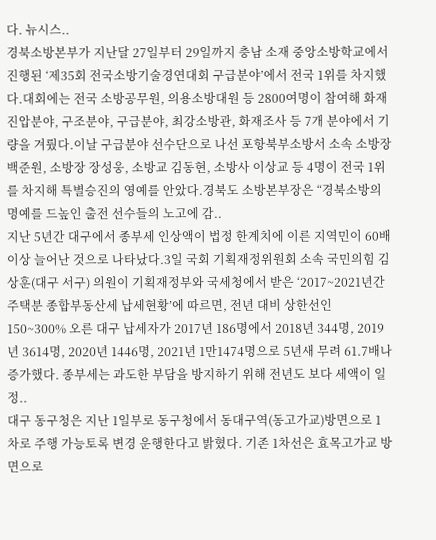다. 뉴시스..
경북소방본부가 지난달 27일부터 29일까지 충남 소재 중앙소방학교에서 진행된 ‘제35회 전국소방기술경연대회 구급분야’에서 전국 1위를 차지했다.대회에는 전국 소방공무원, 의용소방대원 등 2800여명이 참여해 화재진압분야, 구조분야, 구급분야, 최강소방관, 화재조사 등 7개 분야에서 기량을 겨뤘다.이날 구급분야 선수단으로 나선 포항북부소방서 소속 소방장 백준원, 소방장 장성웅, 소방교 김동현, 소방사 이상교 등 4명이 전국 1위를 차지해 특별승진의 영예를 안았다.경북도 소방본부장은 “경북소방의 명예를 드높인 출전 선수들의 노고에 감..
지난 5년간 대구에서 종부세 인상액이 법정 한계치에 이른 지역민이 60배 이상 늘어난 것으로 나타났다.3일 국회 기획재정위원회 소속 국민의힘 김상훈(대구 서구) 의원이 기획재정부와 국세청에서 받은 ‘2017~2021년간 주택분 종합부동산세 납세현황’에 따르면, 전년 대비 상한선인 150~300% 오른 대구 납세자가 2017년 186명에서 2018년 344명, 2019년 3614명, 2020년 1446명, 2021년 1만1474명으로 5년새 무려 61.7배나 증가했다. 종부세는 과도한 부담을 방지하기 위해 전년도 보다 세액이 일정..
대구 동구청은 지난 1일부로 동구청에서 동대구역(동고가교)방면으로 1차로 주행 가능토록 변경 운행한다고 밝혔다. 기존 1차선은 효목고가교 방면으로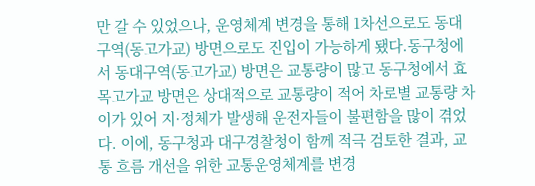만 갈 수 있었으나, 운영체계 변경을 통해 1차선으로도 동대구역(동고가교) 방면으로도 진입이 가능하게 됐다.동구청에서 동대구역(동고가교) 방면은 교통량이 많고 동구청에서 효목고가교 방면은 상대적으로 교통량이 적어 차로별 교통량 차이가 있어 지·정체가 발생해 운전자들이 불편함을 많이 겪었다. 이에, 동구청과 대구경찰청이 함께 적극 검토한 결과, 교통 흐름 개선을 위한 교통운영체계를 변경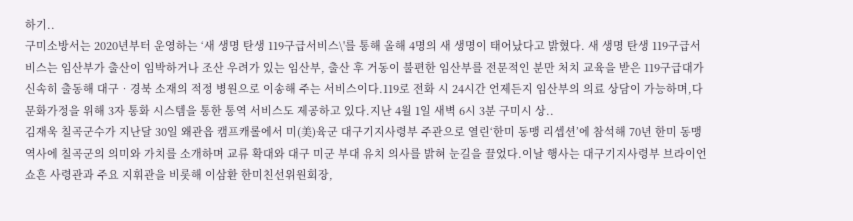하기..
구미소방서는 2020년부터 운영하는 ‘새 생명 탄생 119구급서비스\'를 통해 올해 4명의 새 생명이 태어났다고 밝혔다. 새 생명 탄생 119구급서비스는 임산부가 출산이 임박하거나 조산 우려가 있는 임산부, 출산 후 거동이 불편한 임산부를 전문적인 분만 처치 교육을 받은 119구급대가 신속히 출동해 대구‧경북 소재의 적정 병원으로 이송해 주는 서비스이다.119로 전화 시 24시간 언제든지 임산부의 의료 상담이 가능하며,다문화가정을 위해 3자 통화 시스템을 통한 통역 서비스도 제공하고 있다.지난 4월 1일 새벽 6시 3분 구미시 상..
김재욱 칠곡군수가 지난달 30일 왜관읍 캠프캐롤에서 미(美)육군 대구기지사령부 주관으로 열린‘한미 동맹 리셉션’에 참석해 70년 한미 동맹 역사에 칠곡군의 의미와 가치를 소개하며 교류 확대와 대구 미군 부대 유치 의사를 밝혀 눈길을 끌었다.이날 행사는 대구기지사령부 브라이언 쇼흔 사령관과 주요 지휘관을 비롯해 이삼환 한미친선위원회장,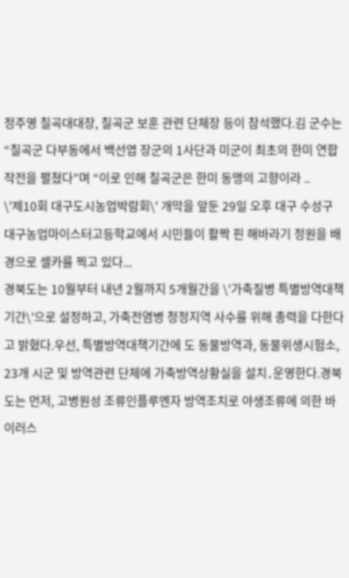정주영 칠곡대대장, 칠곡군 보훈 관련 단체장 등이 참석했다.김 군수는 “칠곡군 다부동에서 백선엽 장군의 1사단과 미군이 최초의 한미 연합 작전을 펼쳤다”며 “이로 인해 칠곡군은 한미 동맹의 고향이라 ..
\'제10회 대구도시농업박람회\' 개막을 앞둔 29일 오후 대구 수성구 대구농업마이스터고등학교에서 시민들이 활짝 핀 해바라기 정원을 배경으로 셀카를 찍고 있다...
경북도는 10월부터 내년 2월까지 5개월간을 \'가축질병 특별방역대책기간\'으로 설정하고, 가축전염병 청정지역 사수를 위해 총력을 다한다고 밝혔다.우선, 특별방역대책기간에 도 동물방역과, 동물위생시험소, 23개 시군 및 방역관련 단체에 가축방역상황실을 설치․운영한다.경북도는 먼저, 고병원성 조류인플루엔자 방역조치로 야생조류에 의한 바이러스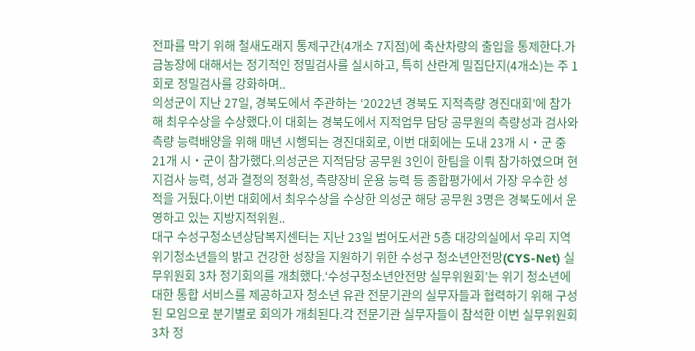전파를 막기 위해 철새도래지 통제구간(4개소 7지점)에 축산차량의 출입을 통제한다.가금농장에 대해서는 정기적인 정밀검사를 실시하고, 특히 산란계 밀집단지(4개소)는 주 1회로 정밀검사를 강화하며..
의성군이 지난 27일, 경북도에서 주관하는 ‘2022년 경북도 지적측량 경진대회’에 참가해 최우수상을 수상했다.이 대회는 경북도에서 지적업무 담당 공무원의 측량성과 검사와 측량 능력배양을 위해 매년 시행되는 경진대회로, 이번 대회에는 도내 23개 시‧군 중 21개 시‧군이 참가했다.의성군은 지적담당 공무원 3인이 한팀을 이뤄 참가하였으며 현지검사 능력, 성과 결정의 정확성, 측량장비 운용 능력 등 종합평가에서 가장 우수한 성적을 거뒀다.이번 대회에서 최우수상을 수상한 의성군 해당 공무원 3명은 경북도에서 운영하고 있는 지방지적위원..
대구 수성구청소년상담복지센터는 지난 23일 범어도서관 5층 대강의실에서 우리 지역 위기청소년들의 밝고 건강한 성장을 지원하기 위한 수성구 청소년안전망(CYS-Net) 실무위원회 3차 정기회의를 개최했다.‘수성구청소년안전망 실무위원회’는 위기 청소년에 대한 통합 서비스를 제공하고자 청소년 유관 전문기관의 실무자들과 협력하기 위해 구성된 모임으로 분기별로 회의가 개최된다.각 전문기관 실무자들이 참석한 이번 실무위원회 3차 정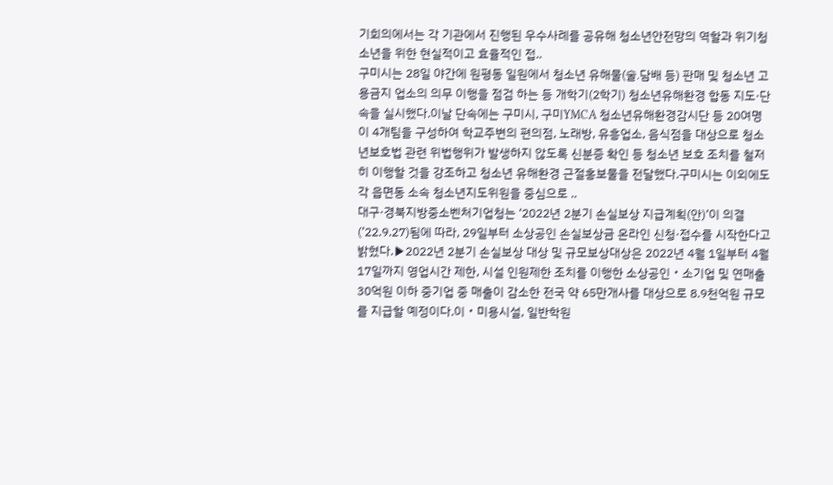기회의에서는 각 기관에서 진행된 우수사례를 공유해 청소년안전망의 역할과 위기청소년을 위한 현실적이고 효율적인 접..
구미시는 28일 야간에 원평동 일원에서 청소년 유해물(술․담배 등) 판매 및 청소년 고용금지 업소의 의무 이행을 점검 하는 등 개학기(2학기) 청소년유해환경 합동 지도·단속을 실시했다.이날 단속에는 구미시, 구미YMCA 청소년유해환경감시단 등 20여명이 4개팀을 구성하여 학교주변의 편의점, 노래방, 유흥업소, 음식점을 대상으로 청소년보호법 관련 위법행위가 발생하지 않도록 신분증 확인 등 청소년 보호 조치를 철저히 이행할 것을 강조하고 청소년 유해환경 근절홍보물을 전달했다.구미시는 이외에도 각 읍면동 소속 청소년지도위원을 중심으로 ..
대구·경북지방중소벤처기업청는 ‘2022년 2분기 손실보상 지급계획(안)’이 의결(’22.9.27)됨에 따라, 29일부터 소상공인 손실보상금 온라인 신청·접수를 시작한다고 밝혔다.▶2022년 2분기 손실보상 대상 및 규모보상대상은 2022년 4월 1일부터 4월 17일까지 영업시간 제한, 시설 인원제한 조치를 이행한 소상공인・소기업 및 연매출 30억원 이하 중기업 중 매출이 감소한 전국 약 65만개사를 대상으로 8.9천억원 규모를 지급할 예정이다.이・미용시설, 일반학원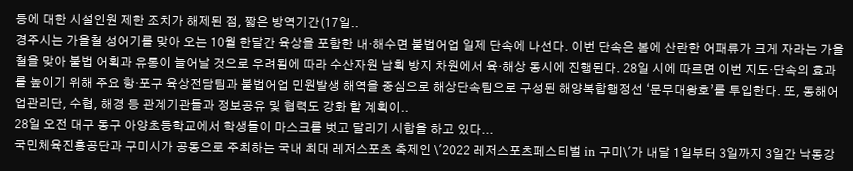등에 대한 시설인원 제한 조치가 해제된 점, 짧은 방역기간(17일..
경주시는 가을철 성어기를 맞아 오는 10월 한달간 육상을 포함한 내·해수면 불법어업 일제 단속에 나선다. 이번 단속은 봄에 산란한 어패류가 크게 자라는 가을철을 맞아 불법 어획과 유통이 늘어날 것으로 우려됨에 따라 수산자원 남획 방지 차원에서 육·해상 동시에 진행된다. 28일 시에 따르면 이번 지도·단속의 효과를 높이기 위해 주요 항·포구 육상전담팀과 불법어업 민원발생 해역을 중심으로 해상단속팀으로 구성된 해양복합행정선 ‘문무대왕호’를 투입한다. 또, 동해어업관리단, 수협, 해경 등 관계기관들과 정보공유 및 협력도 강화 할 계획이..
28일 오전 대구 동구 아양초등학교에서 학생들이 마스크를 벗고 달리기 시합을 하고 있다...
국민체육진흥공단과 구미시가 공동으로 주최하는 국내 최대 레저스포츠 축제인 \'2022 레저스포츠페스티벌 in 구미\'가 내달 1일부터 3일까지 3일간 낙동강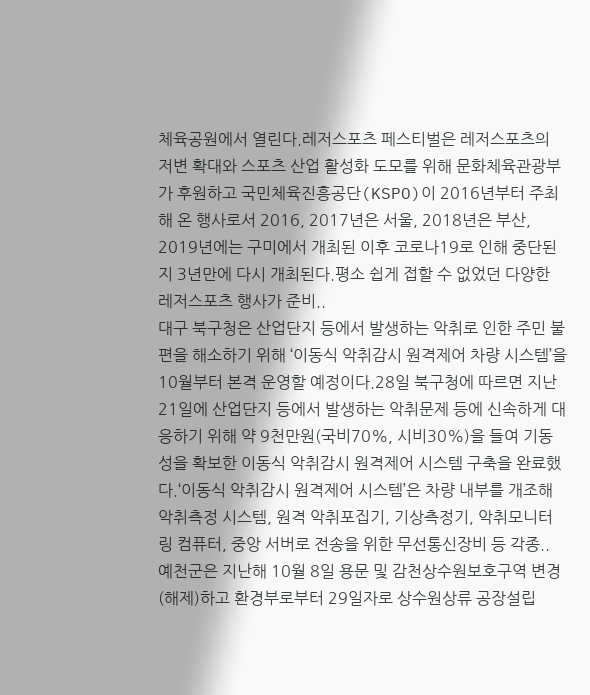체육공원에서 열린다.레저스포츠 페스티벌은 레저스포츠의 저변 확대와 스포츠 산업 활성화 도모를 위해 문화체육관광부가 후원하고 국민체육진흥공단(KSPO)이 2016년부터 주최해 온 행사로서 2016, 2017년은 서울, 2018년은 부산, 2019년에는 구미에서 개최된 이후 코로나19로 인해 중단된 지 3년만에 다시 개최된다.평소 쉽게 접할 수 없었던 다양한 레저스포츠 행사가 준비..
대구 북구청은 산업단지 등에서 발생하는 악취로 인한 주민 불편을 해소하기 위해 ‘이동식 악취감시 원격제어 차량 시스템’을 10월부터 본격 운영할 예정이다.28일 북구청에 따르면 지난 21일에 산업단지 등에서 발생하는 악취문제 등에 신속하게 대응하기 위해 약 9천만원(국비70%, 시비30%)을 들여 기동성을 확보한 이동식 악취감시 원격제어 시스템 구축을 완료했다.‘이동식 악취감시 원격제어 시스템’은 차량 내부를 개조해 악취측정 시스템, 원격 악취포집기, 기상측정기, 악취모니터링 컴퓨터, 중앙 서버로 전송을 위한 무선통신장비 등 각종..
예천군은 지난해 10월 8일 용문 및 감천상수원보호구역 변경(해제)하고 환경부로부터 29일자로 상수원상류 공장설립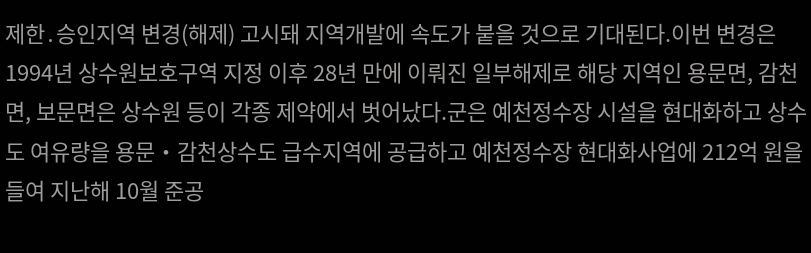제한․승인지역 변경(해제) 고시돼 지역개발에 속도가 붙을 것으로 기대된다.이번 변경은 1994년 상수원보호구역 지정 이후 28년 만에 이뤄진 일부해제로 해당 지역인 용문면, 감천면, 보문면은 상수원 등이 각종 제약에서 벗어났다.군은 예천정수장 시설을 현대화하고 상수도 여유량을 용문‧감천상수도 급수지역에 공급하고 예천정수장 현대화사업에 212억 원을 들여 지난해 10월 준공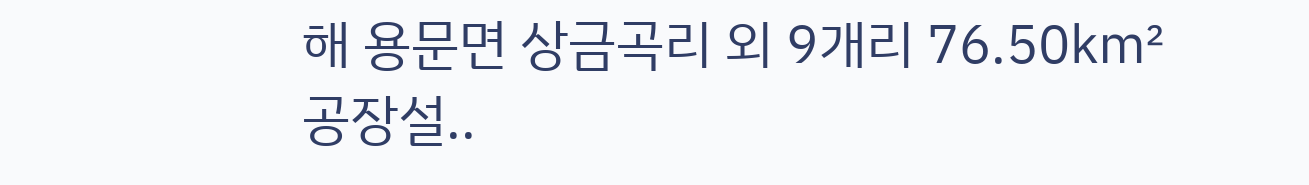해 용문면 상금곡리 외 9개리 76.50㎢ 공장설..